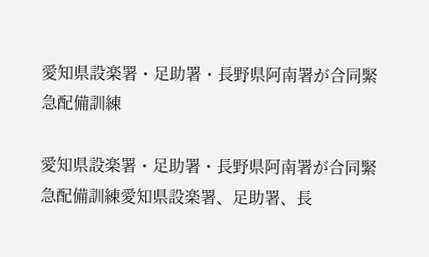愛知県設楽署・足助署・長野県阿南署が合同緊急配備訓練

愛知県設楽署・足助署・長野県阿南署が合同緊急配備訓練愛知県設楽署、足助署、長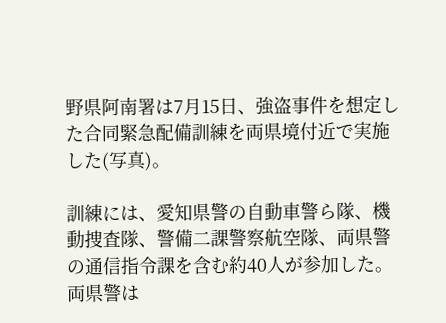野県阿南署は7月15日、強盗事件を想定した合同緊急配備訓練を両県境付近で実施した(写真)。

訓練には、愛知県警の自動車警ら隊、機動捜査隊、警備二課警察航空隊、両県警の通信指令課を含む約40人が参加した。両県警は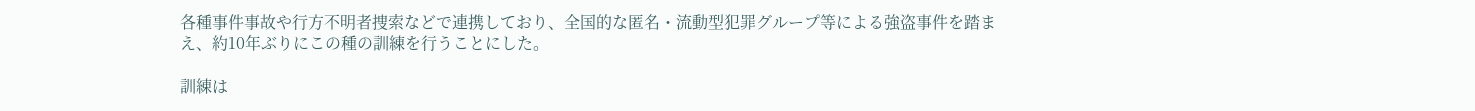各種事件事故や行方不明者捜索などで連携しており、全国的な匿名・流動型犯罪グループ等による強盗事件を踏まえ、約10年ぶりにこの種の訓練を行うことにした。

訓練は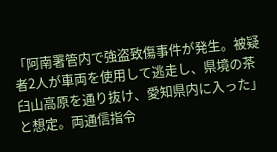「阿南署管内で強盗致傷事件が発生。被疑者2人が車両を使用して逃走し、県境の茶臼山高原を通り抜け、愛知県内に入った」と想定。両通信指令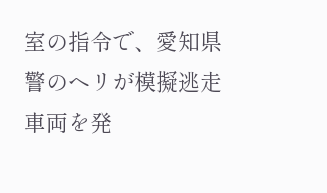室の指令で、愛知県警のヘリが模擬逃走車両を発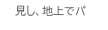見し、地上でパ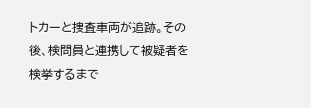トカーと捜査車両が追跡。その後、検問員と連携して被疑者を検挙するまで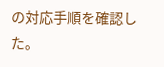の対応手順を確認した。